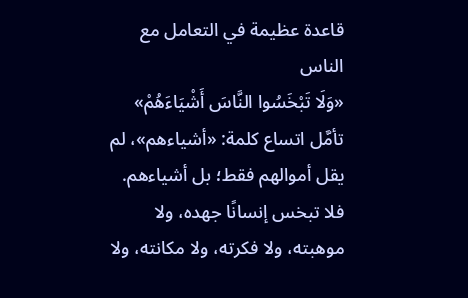قاعدة عظيمة في التعامل مع الناس
«وَلَا تَبْخَسُوا النَّاسَ أَشْيَاءَهُمْ»
تأمَّل اتساع كلمة: «أشياءهم»، لم يقل أموالهم فقط؛ بل أشياءهم. فلا تبخس إنسانًا جهده، ولا موهبته، ولا فكرته، ولا مكانته، ولا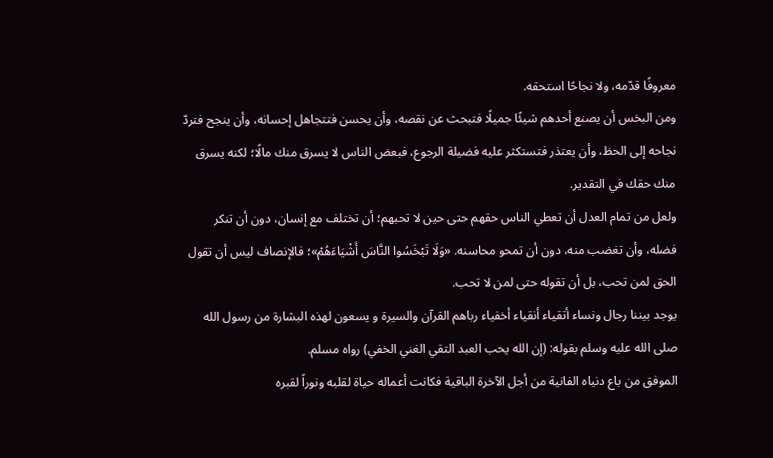معروفًا قدّمه، ولا نجاحًا استحقه.
ومن البخس أن يصنع أحدهم شيئًا جميلًا فتبحث عن نقصه، وأن يحسن فتتجاهل إحسانه، وأن ينجح فتردّ نجاحه إلى الحظ، وأن يعتذر فتستكثر عليه فضيلة الرجوع، فبعض الناس لا يسرق منك مالًا؛ لكنه يسرق منك حقك في التقدير.
ولعل من تمام العدل أن تعطي الناس حقهم حتى حين لا تحبهم؛ أن تختلف مع إنسان، دون أن تنكر فضله، وأن تغضب منه، دون أن تمحو محاسنه. «وَلَا تَبْخَسُوا النَّاسَ أَشْيَاءَهُمْ»؛ فالإنصاف ليس أن تقول الحق لمن تحب، بل أن تقوله حتى لمن لا تحب.
يوجد بيننا رجال ونساء أتقياء أنقياء أخفياء رباهم القرآن والسيرة و يسعون لهذه البشارة من رسول الله صلى الله عليه وسلم بقوله: (إن الله يحب العبد التقي الغني الخفي) رواه مسلم.
الموفق من باع دنياه الفانية من أجل الآخرة الباقية فكانت أعماله حياة لقلبه ونوراً لقبره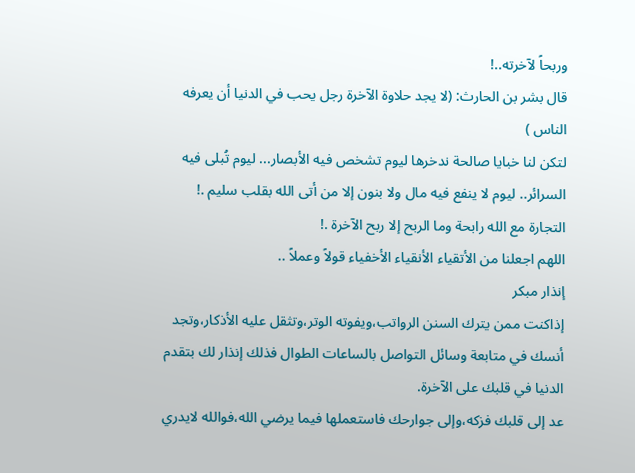وربحاً لآخرته..!
قال بشر بن الحارث: (لا يجد حلاوة الآخرة رجل يحب في الدنيا أن يعرفه الناس )
لتكن لنا خبايا صالحة ندخرها ليوم تشخص فيه الأبصار... ليوم تُبلى فيه السرائر.. ليوم لا ينفع فيه مال ولا بنون إلا من أتى الله بقلب سليم .!
التجارة مع الله رابحة وما الربح إلا ربح الآخرة .!
اللهم اجعلنا من الأتقياء الأنقياء الأخفياء قولاً وعملاً ..
إنذار مبكر
إذاكنت ممن يترك السنن الرواتب،ويفوته الوتر،وتثقل عليه الأذكار،وتجد أنسك في متابعة وسائل التواصل بالساعات الطوال فذلك إنذار لك بتقدم الدنيا في قلبك على الآخرة.
عد إلى قلبك فزكه،وإلى جوارحك فاستعملها فيما يرضي الله،فوالله لايدري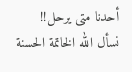أحدنا متى يرحل!!
نسأل الله الخاتمة الحسنة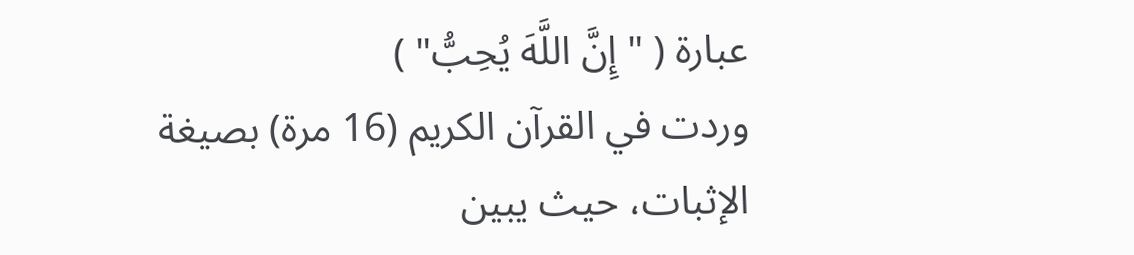عبارة ( "إِنَّ اللَّهَ يُحِبُّ" )
وردت في القرآن الكريم (16 مرة) بصيغة الإثبات، حيث يبين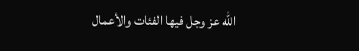الله عز وجل فيها الفئات والأعمال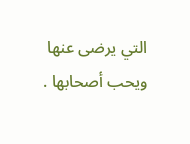التي يرضى عنها ويحب أصحابها .